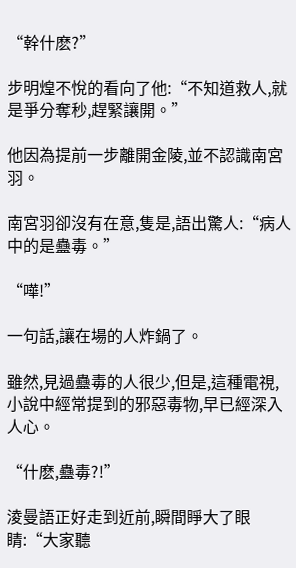“幹什麽?”

步明煌不悅的看向了他:“不知道救人,就是爭分奪秒,趕緊讓開。”

他因為提前一步離開金陵,並不認識南宮羽。

南宮羽卻沒有在意,隻是,語出驚人:“病人中的是蠱毒。”

“嘩!”

一句話,讓在場的人炸鍋了。

雖然,見過蠱毒的人很少,但是,這種電視,小說中經常提到的邪惡毒物,早已經深入人心。

“什麽,蠱毒?!”

淩曼語正好走到近前,瞬間睜大了眼睛:“大家聽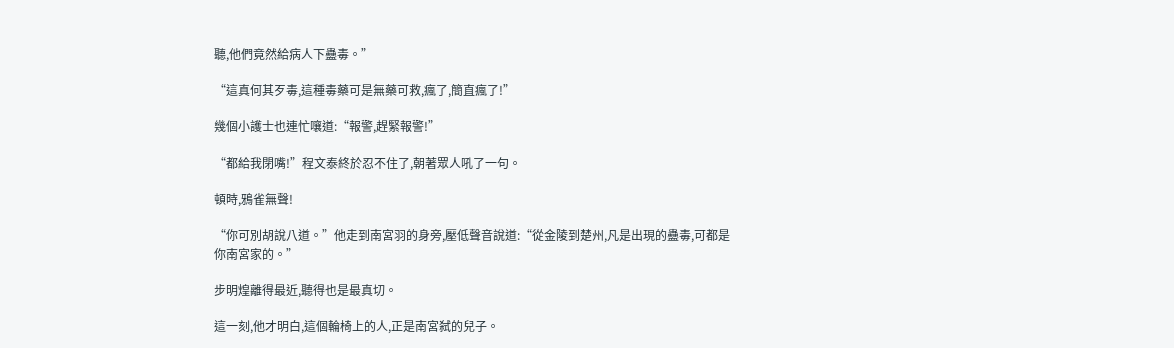聽,他們竟然給病人下蠱毒。”

“這真何其歹毒,這種毒藥可是無藥可救,瘋了,簡直瘋了!”

幾個小護士也連忙嚷道:“報警,趕緊報警!”

“都給我閉嘴!”程文泰終於忍不住了,朝著眾人吼了一句。

頓時,鴉雀無聲!

“你可別胡說八道。”他走到南宮羽的身旁,壓低聲音說道:“從金陵到楚州,凡是出現的蠱毒,可都是你南宮家的。”

步明煌離得最近,聽得也是最真切。

這一刻,他才明白,這個輪椅上的人,正是南宮弑的兒子。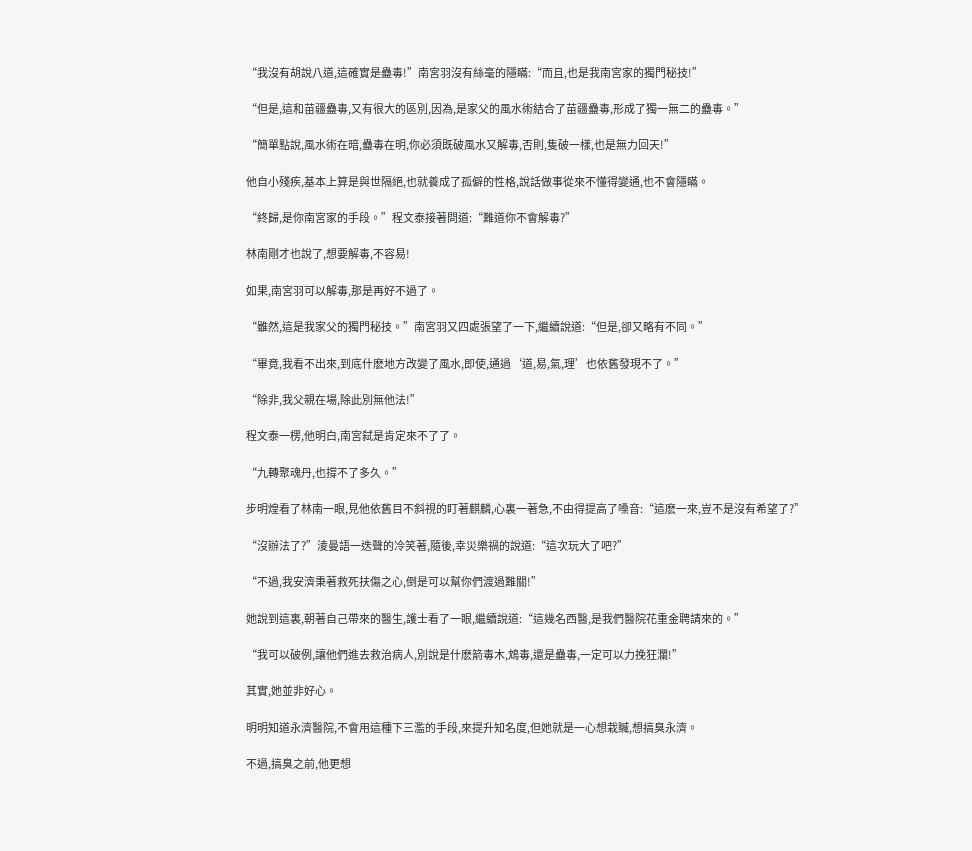“我沒有胡說八道,這確實是蠱毒!”南宮羽沒有絲毫的隱瞞:“而且,也是我南宮家的獨門秘技!”

“但是,這和苗疆蠱毒,又有很大的區別,因為,是家父的風水術結合了苗疆蠱毒,形成了獨一無二的蠱毒。”

“簡單點說,風水術在暗,蠱毒在明,你必須既破風水又解毒,否則,隻破一樣,也是無力回天!”

他自小殘疾,基本上算是與世隔絕,也就養成了孤僻的性格,說話做事從來不懂得變通,也不會隱瞞。

“終歸,是你南宮家的手段。”程文泰接著問道:“難道你不會解毒?”

林南剛才也說了,想要解毒,不容易!

如果,南宮羽可以解毒,那是再好不過了。

“雖然,這是我家父的獨門秘技。”南宮羽又四處張望了一下,繼續說道:“但是,卻又略有不同。”

“畢竟,我看不出來,到底什麽地方改變了風水,即使,通過‘道,易,氣,理’也依舊發現不了。”

“除非,我父親在場,除此別無他法!”

程文泰一楞,他明白,南宮弑是肯定來不了了。

“九轉聚魂丹,也撐不了多久。”

步明煌看了林南一眼,見他依舊目不斜視的盯著麒麟,心裏一著急,不由得提高了嗓音:“這麽一來,豈不是沒有希望了?”

“沒辦法了?”淩曼語一迭聲的冷笑著,隨後,幸災樂禍的說道:“這次玩大了吧?”

“不過,我安濟秉著救死扶傷之心,倒是可以幫你們渡過難關!”

她說到這裏,朝著自己帶來的醫生,護士看了一眼,繼續說道:“這幾名西醫,是我們醫院花重金聘請來的。”

“我可以破例,讓他們進去救治病人,別說是什麽箭毒木,鴆毒,還是蠱毒,一定可以力挽狂瀾!”

其實,她並非好心。

明明知道永濟醫院,不會用這種下三濫的手段,來提升知名度,但她就是一心想栽贓,想搞臭永濟。

不過,搞臭之前,他更想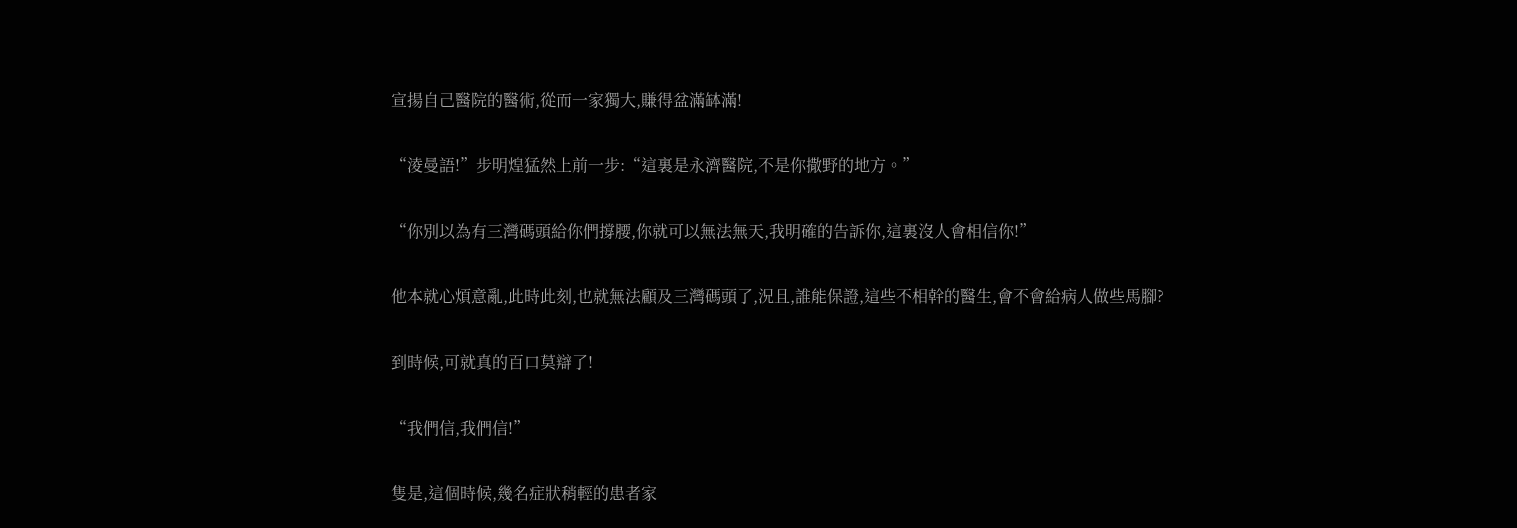宣揚自己醫院的醫術,從而一家獨大,賺得盆滿缽滿!

“淩曼語!”步明煌猛然上前一步:“這裏是永濟醫院,不是你撒野的地方。”

“你別以為有三灣碼頭給你們撐腰,你就可以無法無天,我明確的告訴你,這裏沒人會相信你!”

他本就心煩意亂,此時此刻,也就無法顧及三灣碼頭了,況且,誰能保證,這些不相幹的醫生,會不會給病人做些馬腳?

到時候,可就真的百口莫辯了!

“我們信,我們信!”

隻是,這個時候,幾名症狀稍輕的患者家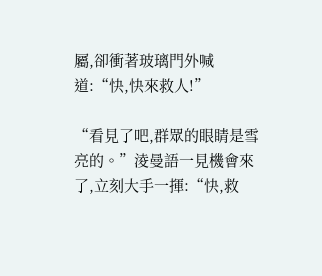屬,卻衝著玻璃門外喊道:“快,快來救人!”

“看見了吧,群眾的眼睛是雪亮的。”淩曼語一見機會來了,立刻大手一揮:“快,救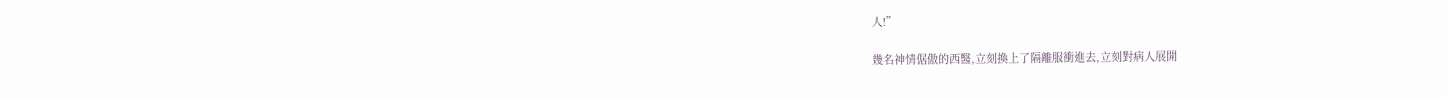人!”

幾名神情倨傲的西醫,立刻換上了隔離服衝進去,立刻對病人展開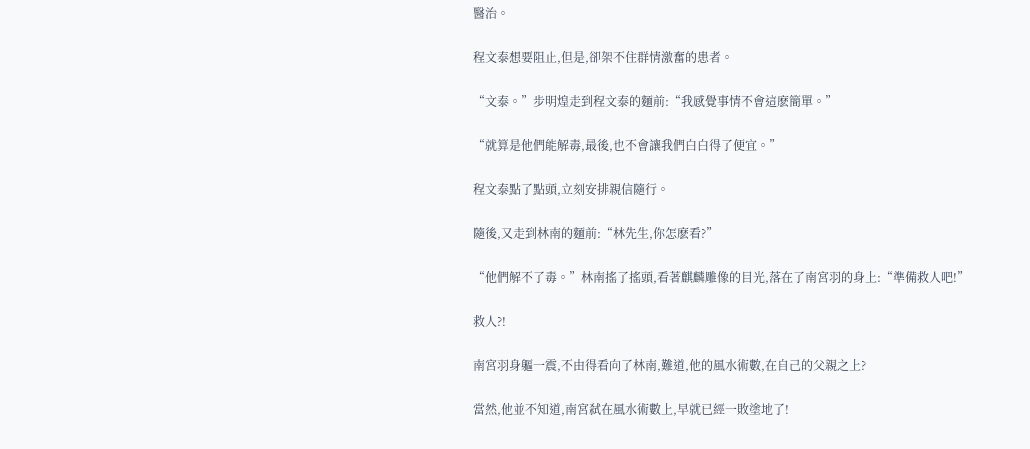醫治。

程文泰想要阻止,但是,卻架不住群情激奮的患者。

“文泰。”步明煌走到程文泰的麵前:“我感覺事情不會這麽簡單。”

“就算是他們能解毒,最後,也不會讓我們白白得了便宜。”

程文泰點了點頭,立刻安排親信隨行。

隨後,又走到林南的麵前:“林先生,你怎麽看?”

“他們解不了毒。”林南搖了搖頭,看著麒麟雕像的目光,落在了南宮羽的身上:“準備救人吧!”

救人?!

南宮羽身軀一震,不由得看向了林南,難道,他的風水術數,在自己的父親之上?

當然,他並不知道,南宮弑在風水術數上,早就已經一敗塗地了!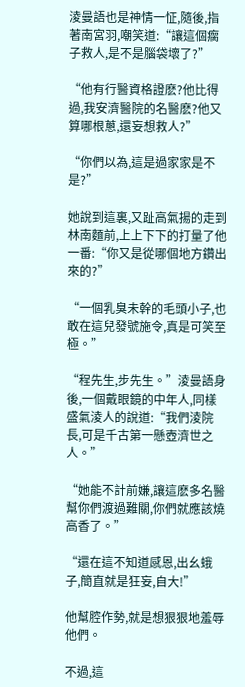淩曼語也是神情一怔,隨後,指著南宮羽,嘲笑道:“讓這個瘸子救人,是不是腦袋壞了?”

“他有行醫資格證麽?他比得過,我安濟醫院的名醫麽?他又算哪根蔥,還妄想救人?”

“你們以為,這是過家家是不是?”

她說到這裏,又趾高氣揚的走到林南麵前,上上下下的打量了他一番:“你又是從哪個地方鑽出來的?”

“一個乳臭未幹的毛頭小子,也敢在這兒發號施令,真是可笑至極。”

“程先生,步先生。”淩曼語身後,一個戴眼鏡的中年人,同樣盛氣淩人的說道:“我們淩院長,可是千古第一懸壺濟世之人。”

“她能不計前嫌,讓這麽多名醫幫你們渡過難關,你們就應該燒高香了。”

“還在這不知道感恩,出幺蛾子,簡直就是狂妄,自大!”

他幫腔作勢,就是想狠狠地羞辱他們。

不過,這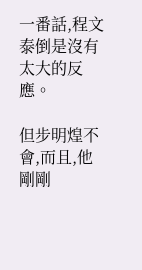一番話,程文泰倒是沒有太大的反應。

但步明煌不會,而且,他剛剛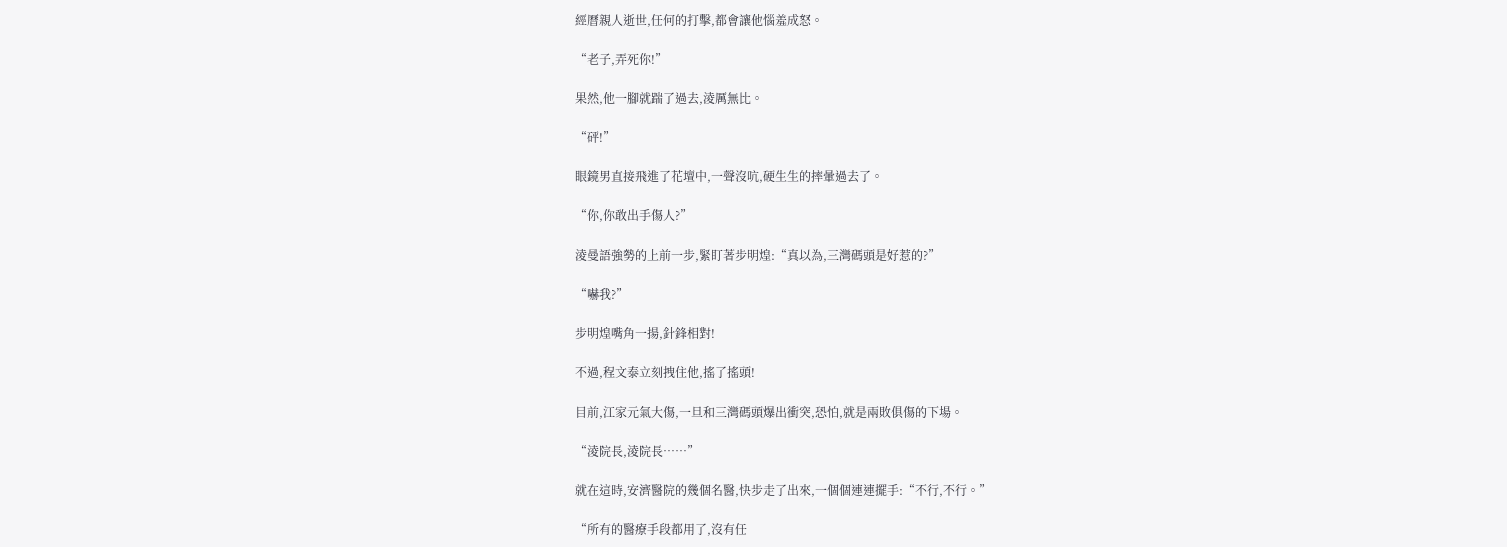經曆親人逝世,任何的打擊,都會讓他惱羞成怒。

“老子,弄死你!”

果然,他一腳就踹了過去,淩厲無比。

“砰!”

眼鏡男直接飛進了花壇中,一聲沒吭,硬生生的摔暈過去了。

“你,你敢出手傷人?”

淩曼語強勢的上前一步,緊盯著步明煌:“真以為,三灣碼頭是好惹的?”

“嚇我?”

步明煌嘴角一揚,針鋒相對!

不過,程文泰立刻拽住他,搖了搖頭!

目前,江家元氣大傷,一旦和三灣碼頭爆出衝突,恐怕,就是兩敗俱傷的下場。

“淩院長,淩院長……”

就在這時,安濟醫院的幾個名醫,快步走了出來,一個個連連擺手:“不行,不行。”

“所有的醫療手段都用了,沒有任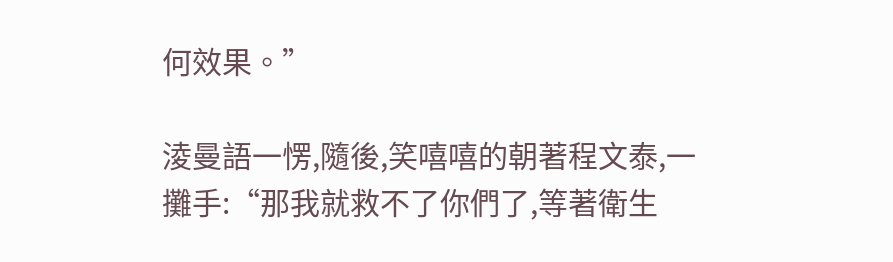何效果。”

淩曼語一愣,隨後,笑嘻嘻的朝著程文泰,一攤手:“那我就救不了你們了,等著衛生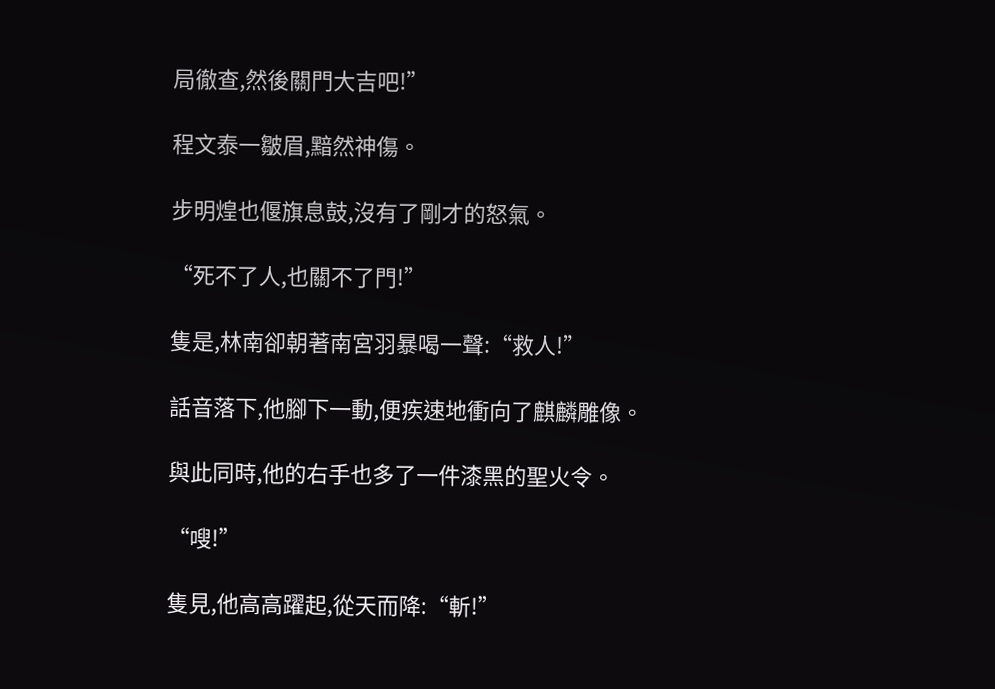局徹查,然後關門大吉吧!”

程文泰一皺眉,黯然神傷。

步明煌也偃旗息鼓,沒有了剛才的怒氣。

“死不了人,也關不了門!”

隻是,林南卻朝著南宮羽暴喝一聲:“救人!”

話音落下,他腳下一動,便疾速地衝向了麒麟雕像。

與此同時,他的右手也多了一件漆黑的聖火令。

“嗖!”

隻見,他高高躍起,從天而降:“斬!”